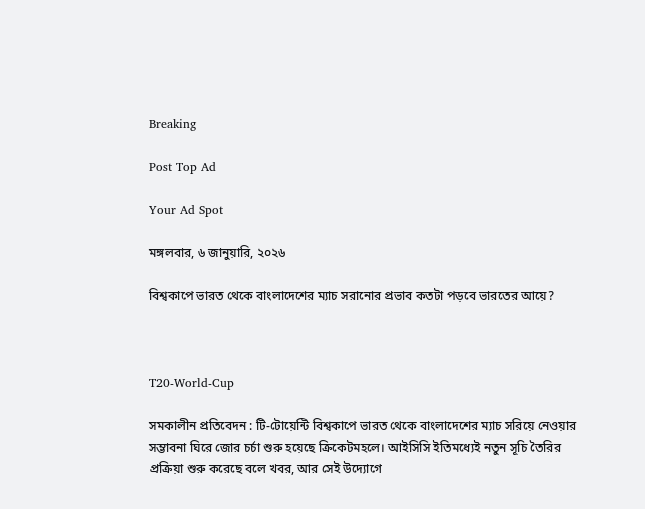Breaking

Post Top Ad

Your Ad Spot

মঙ্গলবার, ৬ জানুয়ারি, ২০২৬

বিশ্বকাপে ভারত থেকে বাংলাদেশের ম্যাচ সরানোর প্রভাব কতটা পড়বে ভারতের আয়ে?



T20-World-Cup

সমকালীন প্রতিবেদন : টি-টোয়েন্টি বিশ্বকাপে ভারত থেকে বাংলাদেশের ম্যাচ সরিয়ে নেওয়ার সম্ভাবনা ঘিরে জোর চর্চা শুরু হয়েছে ক্রিকেটমহলে। আইসিসি ইতিমধ্যেই নতুন সূচি তৈরির প্রক্রিয়া শুরু করেছে বলে খবর, আর সেই উদ্যোগে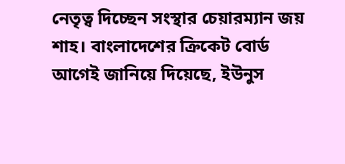নেতৃত্ব দিচ্ছেন সংস্থার চেয়ারম্যান জয় শাহ। বাংলাদেশের ক্রিকেট বোর্ড আগেই জানিয়ে দিয়েছে, ইউনুস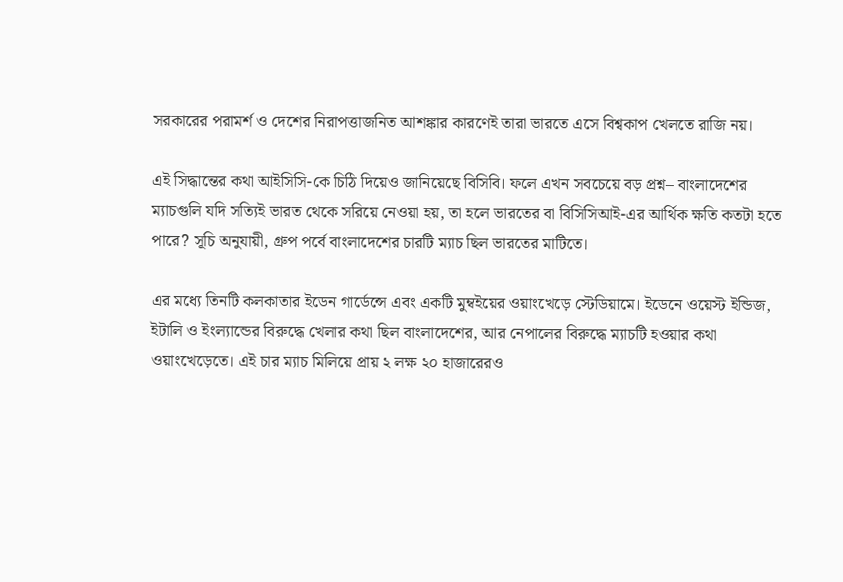সরকারের পরামর্শ ও দেশের নিরাপত্তাজনিত আশঙ্কার কারণেই তারা ভারতে এসে বিশ্বকাপ খেলতে রাজি নয়।

এই সিদ্ধান্তের কথা আইসিসি-কে চিঠি দিয়েও জানিয়েছে বিসিবি। ফলে এখন সবচেয়ে বড় প্রশ্ন– বাংলাদেশের ম্যাচগুলি যদি সত্যিই ভারত থেকে সরিয়ে নেওয়া হয়, তা হলে ভারতের বা বিসিসিআই-এর আর্থিক ক্ষতি কতটা হতে পারে? সূচি অনুযায়ী, গ্রুপ পর্বে বাংলাদেশের চারটি ম্যাচ ছিল ভারতের মাটিতে।

এর মধ্যে তিনটি কলকাতার ইডেন গার্ডেন্সে এবং একটি মুম্বইয়ের ওয়াংখেড়ে স্টেডিয়ামে। ইডেনে ওয়েস্ট ইন্ডিজ, ইটালি ও ইংল্যান্ডের বিরুদ্ধে খেলার কথা ছিল বাংলাদেশের, আর নেপালের বিরুদ্ধে ম্যাচটি হওয়ার কথা ওয়াংখেড়েতে। এই চার ম্যাচ মিলিয়ে প্রায় ২ লক্ষ ২০ হাজারেরও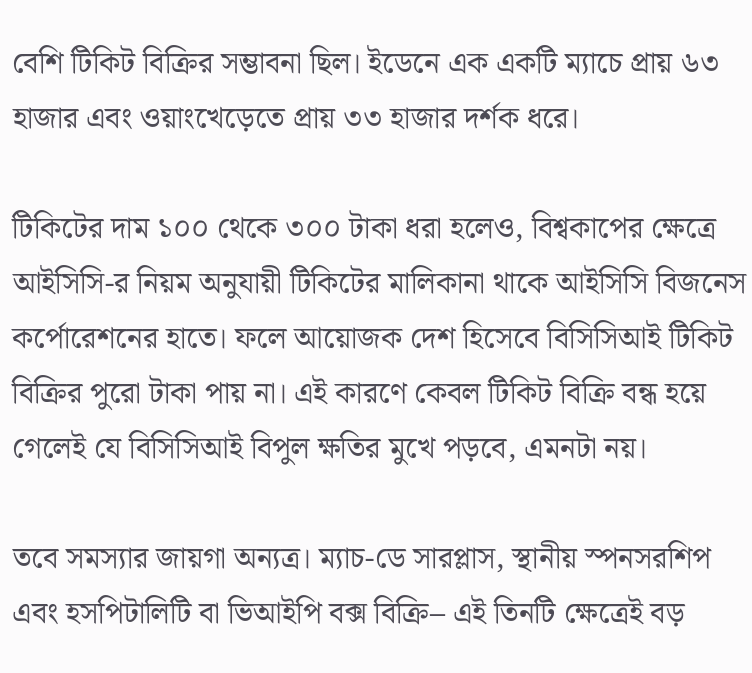বেশি টিকিট বিক্রির সম্ভাবনা ছিল। ইডেনে এক একটি ম্যাচে প্রায় ৬৩ হাজার এবং ওয়াংখেড়েতে প্রায় ৩৩ হাজার দর্শক ধরে।

টিকিটের দাম ১০০ থেকে ৩০০ টাকা ধরা হলেও, বিশ্বকাপের ক্ষেত্রে আইসিসি-র নিয়ম অনুযায়ী টিকিটের মালিকানা থাকে আইসিসি বিজনেস কর্পোরেশনের হাতে। ফলে আয়োজক দেশ হিসেবে বিসিসিআই টিকিট বিক্রির পুরো টাকা পায় না। এই কারণে কেবল টিকিট বিক্রি বন্ধ হয়ে গেলেই যে বিসিসিআই বিপুল ক্ষতির মুখে পড়বে, এমনটা নয়।

তবে সমস্যার জায়গা অন্যত্র। ম্যাচ-ডে সারপ্লাস, স্থানীয় স্পনসরশিপ এবং হসপিটালিটি বা ভিআইপি বক্স বিক্রি– এই তিনটি ক্ষেত্রেই বড়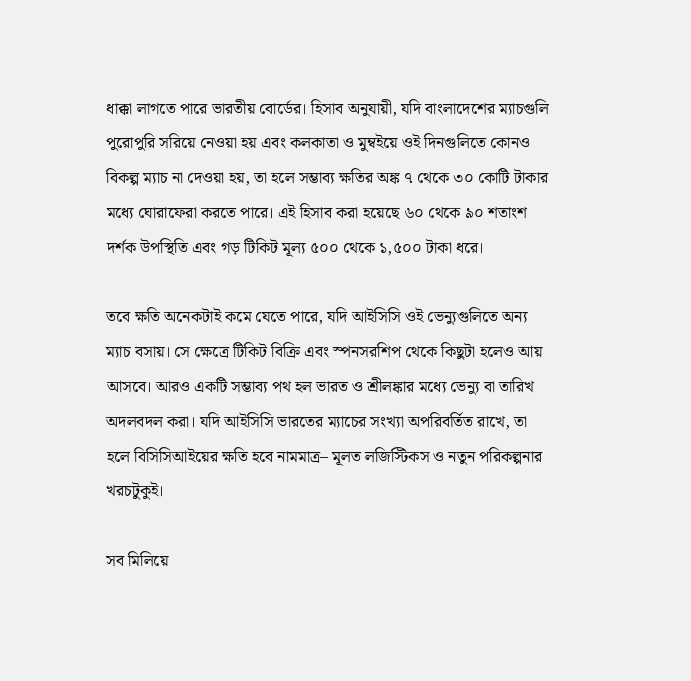ধাক্কা লাগতে পারে ভারতীয় বোর্ডের। হিসাব অনুযায়ী, যদি বাংলাদেশের ম্যাচগুলি পুরোপুরি সরিয়ে নেওয়া হয় এবং কলকাতা ও মুম্বইয়ে ওই দিনগুলিতে কোনও বিকল্প ম্যাচ না দেওয়া হয়, তা হলে সম্ভাব্য ক্ষতির অঙ্ক ৭ থেকে ৩০ কোটি টাকার মধ্যে ঘোরাফেরা করতে পারে। এই হিসাব করা হয়েছে ৬০ থেকে ৯০ শতাংশ দর্শক উপস্থিতি এবং গড় টিকিট মূল্য ৫০০ থেকে ১,৫০০ টাকা ধরে।

তবে ক্ষতি অনেকটাই কমে যেতে পারে, যদি আইসিসি ওই ভেন্যুগুলিতে অন্য ম্যাচ বসায়। সে ক্ষেত্রে টিকিট বিক্রি এবং স্পনসরশিপ থেকে কিছুটা হলেও আয় আসবে। আরও একটি সম্ভাব্য পথ হল ভারত ও শ্রীলঙ্কার মধ্যে ভেন্যু বা তারিখ অদলবদল করা। যদি আইসিসি ভারতের ম্যাচের সংখ্যা অপরিবর্তিত রাখে, তা হলে বিসিসিআইয়ের ক্ষতি হবে নামমাত্র– মূলত লজিস্টিকস ও নতুন পরিকল্পনার খরচটুকুই।

সব মিলিয়ে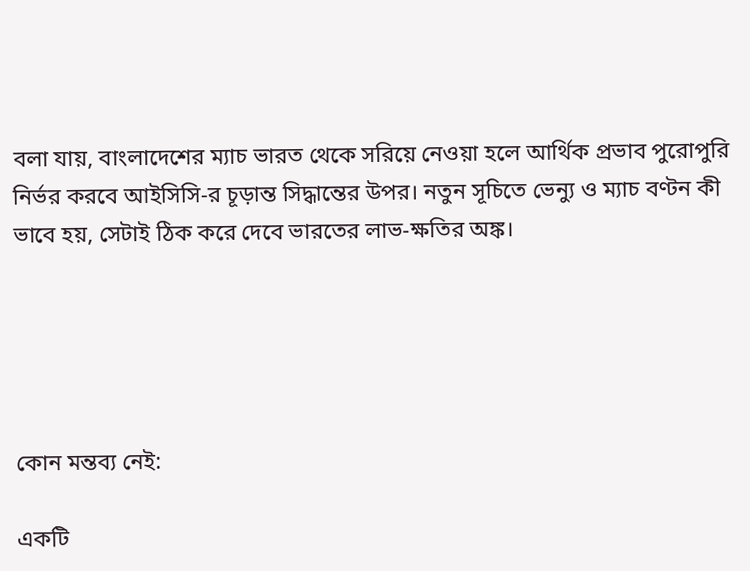বলা যায়, বাংলাদেশের ম্যাচ ভারত থেকে সরিয়ে নেওয়া হলে আর্থিক প্রভাব পুরোপুরি নির্ভর করবে আইসিসি-র চূড়ান্ত সিদ্ধান্তের উপর। নতুন সূচিতে ভেন্যু ও ম্যাচ বণ্টন কী ভাবে হয়, সেটাই ঠিক করে দেবে ভারতের লাভ-ক্ষতির অঙ্ক।‌‌





কোন মন্তব্য নেই:

একটি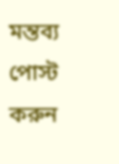মন্তব্য পোস্ট করুন